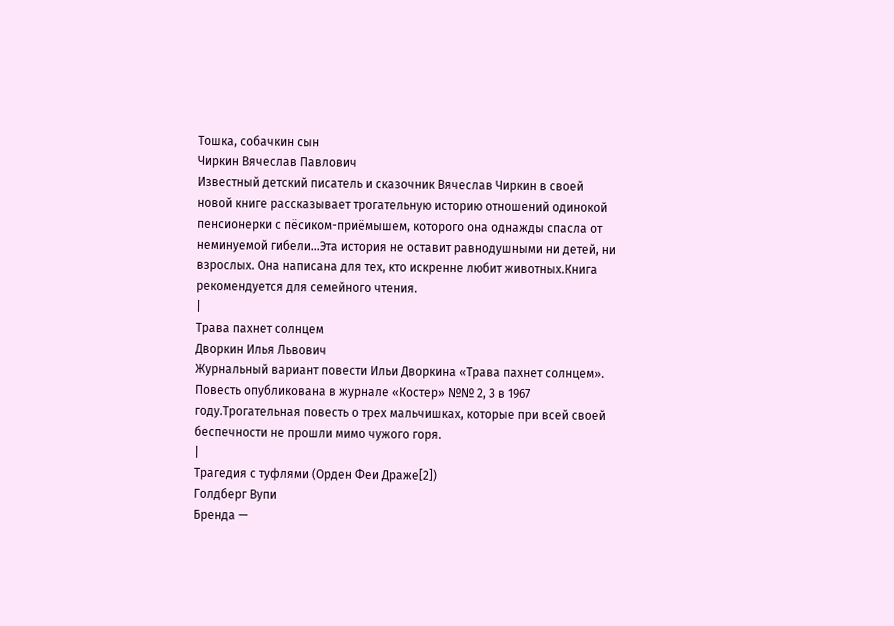Тошка, собачкин сын
Чиркин Вячеслав Павлович
Известный детский писатель и сказочник Вячеслав Чиркин в своей новой книге рассказывает трогательную историю отношений одинокой пенсионерки с пёсиком-приёмышем, которого она однажды спасла от неминуемой гибели…Эта история не оставит равнодушными ни детей, ни взрослых. Она написана для тех, кто искренне любит животных.Книга рекомендуется для семейного чтения.
|
Трава пахнет солнцем
Дворкин Илья Львович
Журнальный вариант повести Ильи Дворкина «Трава пахнет солнцем». Повесть опубликована в журнале «Костер» №№ 2, 3 в 1967 году.Трогательная повесть о трех мальчишках, которые при всей своей беспечности не прошли мимо чужого горя.
|
Трагедия с туфлями (Орден Феи Драже[2])
Голдберг Вупи
Бренда —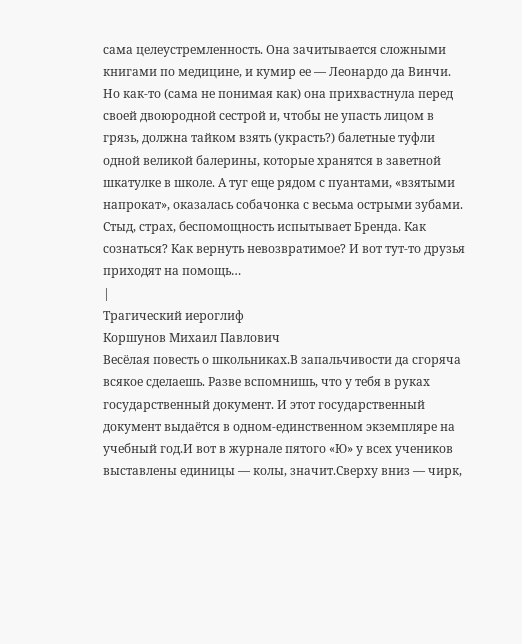сама целеустремленность. Она зачитывается сложными книгами по медицине, и кумир ее — Леонардо да Винчи. Но как-то (сама не понимая как) она прихвастнула перед своей двоюродной сестрой и, чтобы не упасть лицом в грязь, должна тайком взять (украсть?) балетные туфли одной великой балерины, которые хранятся в заветной шкатулке в школе. А туг еще рядом с пуантами, «взятыми напрокат», оказалась собачонка с весьма острыми зубами. Стыд, страх, беспомощность испытывает Бренда. Как сознаться? Как вернуть невозвратимое? И вот тут-то друзья приходят на помощь…
|
Трагический иероглиф
Коршунов Михаил Павлович
Весёлая повесть о школьниках.В запальчивости да сгоряча всякое сделаешь. Разве вспомнишь, что у тебя в руках государственный документ. И этот государственный документ выдаётся в одном-единственном экземпляре на учебный год.И вот в журнале пятого «Ю» у всех учеников выставлены единицы — колы, значит.Сверху вниз — чирк,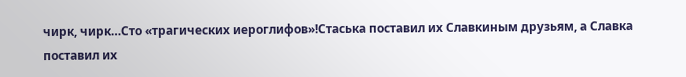чирк, чирк…Сто «трагических иероглифов»!Стаська поставил их Славкиным друзьям, а Славка поставил их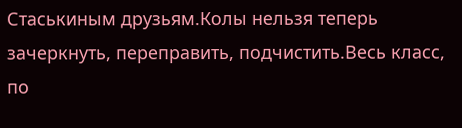Стаськиным друзьям.Колы нельзя теперь зачеркнуть, переправить, подчистить.Весь класс, по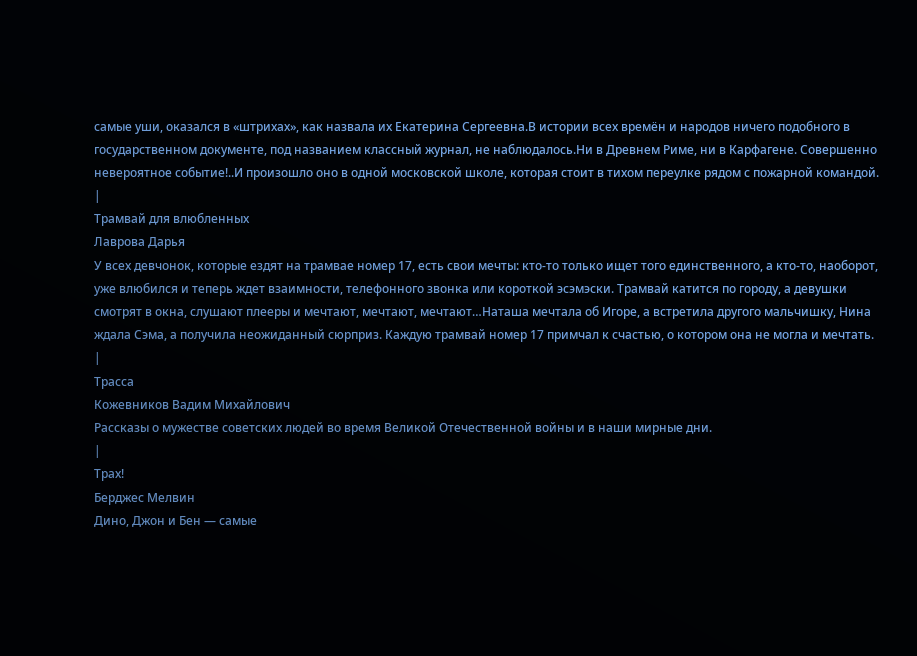самые уши, оказался в «штрихах», как назвала их Екатерина Сергеевна.В истории всех времён и народов ничего подобного в государственном документе, под названием классный журнал, не наблюдалось.Ни в Древнем Риме, ни в Карфагене. Совершенно невероятное событие!..И произошло оно в одной московской школе, которая стоит в тихом переулке рядом с пожарной командой.
|
Трамвай для влюбленных
Лаврова Дарья
У всех девчонок, которые ездят на трамвае номер 17, есть свои мечты: кто-то только ищет того единственного, а кто-то, наоборот, уже влюбился и теперь ждет взаимности, телефонного звонка или короткой эсэмэски. Трамвай катится по городу, а девушки смотрят в окна, слушают плееры и мечтают, мечтают, мечтают…Наташа мечтала об Игоре, а встретила другого мальчишку, Нина ждала Сэма, а получила неожиданный сюрприз. Каждую трамвай номер 17 примчал к счастью, о котором она не могла и мечтать.
|
Трасса
Кожевников Вадим Михайлович
Рассказы о мужестве советских людей во время Великой Отечественной войны и в наши мирные дни.
|
Трах!
Берджес Мелвин
Дино, Джон и Бен — самые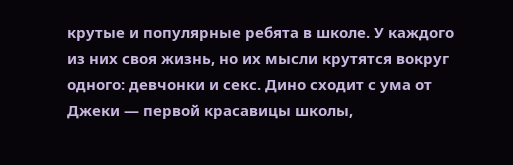крутые и популярные ребята в школе. У каждого из них своя жизнь, но их мысли крутятся вокруг одного: девчонки и секс. Дино сходит с ума от Джеки — первой красавицы школы,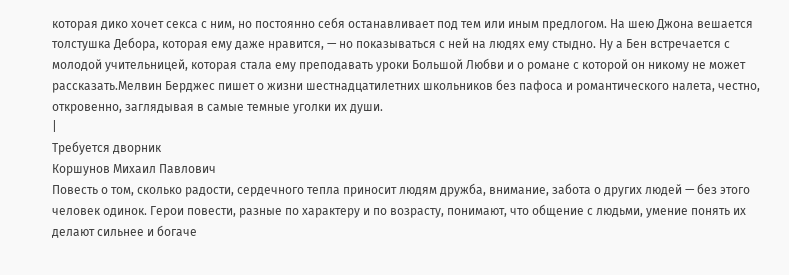которая дико хочет секса с ним, но постоянно себя останавливает под тем или иным предлогом. На шею Джона вешается толстушка Дебора, которая ему даже нравится, — но показываться с ней на людях ему стыдно. Ну а Бен встречается с молодой учительницей, которая стала ему преподавать уроки Большой Любви и о романе с которой он никому не может рассказать.Мелвин Берджес пишет о жизни шестнадцатилетних школьников без пафоса и романтического налета, честно, откровенно, заглядывая в самые темные уголки их души.
|
Требуется дворник
Коршунов Михаил Павлович
Повесть о том, сколько радости, сердечного тепла приносит людям дружба, внимание, забота о других людей — без этого человек одинок. Герои повести, разные по характеру и по возрасту, понимают, что общение с людьми, умение понять их делают сильнее и богаче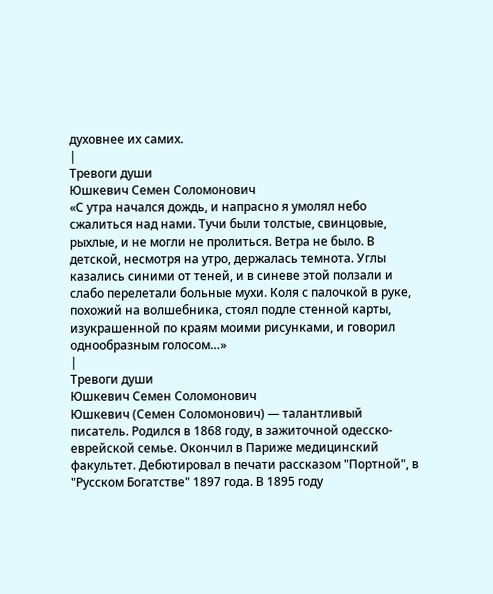духовнее их самих.
|
Тревоги души
Юшкевич Семен Соломонович
«С утра начался дождь, и напрасно я умолял небо сжалиться над нами. Тучи были толстые, свинцовые, рыхлые, и не могли не пролиться. Ветра не было. В детской, несмотря на утро, держалась темнота. Углы казались синими от теней, и в синеве этой ползали и слабо перелетали больные мухи. Коля с палочкой в руке, похожий на волшебника, стоял подле стенной карты, изукрашенной по краям моими рисунками, и говорил однообразным голосом…»
|
Тревоги души
Юшкевич Семен Соломонович
Юшкевич (Семен Соломонович) — талантливый писатель. Родился в 1868 году, в зажиточной одесско-еврейской семье. Окончил в Париже медицинский факультет. Дебютировал в печати рассказом "Портной", в "Русском Богатстве" 1897 года. В 1895 году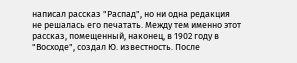написал рассказ "Распад", но ни одна редакция не решалась его печатать. Между тем именно этот рассказ, помещенный, наконец, в 1902 году в "Восходе", создал Ю. известность. После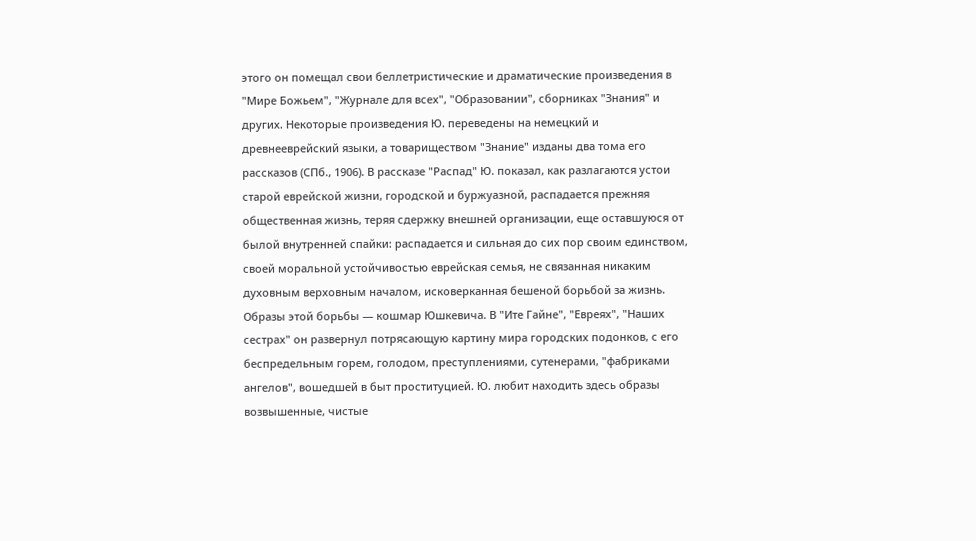этого он помещал свои беллетристические и драматические произведения в "Мире Божьем", "Журнале для всех", "Образовании", сборниках "Знания" и других. Некоторые произведения Ю. переведены на немецкий и древнееврейский языки, а товариществом "Знание" изданы два тома его рассказов (СПб., 1906). В рассказе "Распад" Ю. показал, как разлагаются устои старой еврейской жизни, городской и буржуазной, распадается прежняя общественная жизнь, теряя сдержку внешней организации, еще оставшуюся от былой внутренней спайки: распадается и сильная до сих пор своим единством, своей моральной устойчивостью еврейская семья, не связанная никаким духовным верховным началом, исковерканная бешеной борьбой за жизнь. Образы этой борьбы — кошмар Юшкевича. В "Ите Гайне", "Евреях", "Наших сестрах" он развернул потрясающую картину мира городских подонков, с его беспредельным горем, голодом, преступлениями, сутенерами, "фабриками ангелов", вошедшей в быт проституцией. Ю. любит находить здесь образы возвышенные, чистые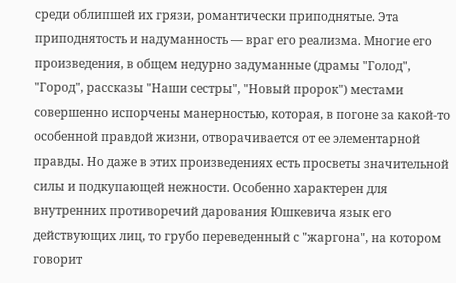среди облипшей их грязи, романтически приподнятые. Эта приподнятость и надуманность — враг его реализма. Многие его произведения, в общем недурно задуманные (драмы "Голод", "Город", рассказы "Наши сестры", "Новый пророк") местами совершенно испорчены манерностью, которая, в погоне за какой-то особенной правдой жизни, отворачивается от ее элементарной правды. Но даже в этих произведениях есть просветы значительной силы и подкупающей нежности. Особенно характерен для внутренних противоречий дарования Юшкевича язык его действующих лиц, то грубо переведенный с "жаргона", на котором говорит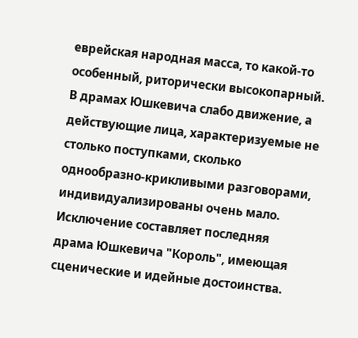еврейская народная масса, то какой-то особенный, риторически высокопарный. В драмах Юшкевича слабо движение, а действующие лица, характеризуемые не столько поступками, сколько однообразно-крикливыми разговорами, индивидуализированы очень мало. Исключение составляет последняя драма Юшкевича "Король", имеющая сценические и идейные достоинства.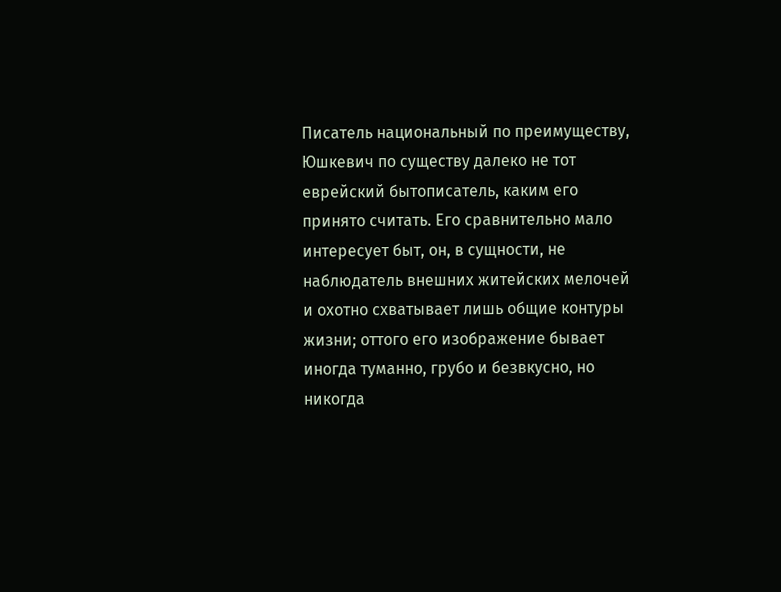Писатель национальный по преимуществу, Юшкевич по существу далеко не тот еврейский бытописатель, каким его принято считать. Его сравнительно мало интересует быт, он, в сущности, не наблюдатель внешних житейских мелочей и охотно схватывает лишь общие контуры жизни; оттого его изображение бывает иногда туманно, грубо и безвкусно, но никогда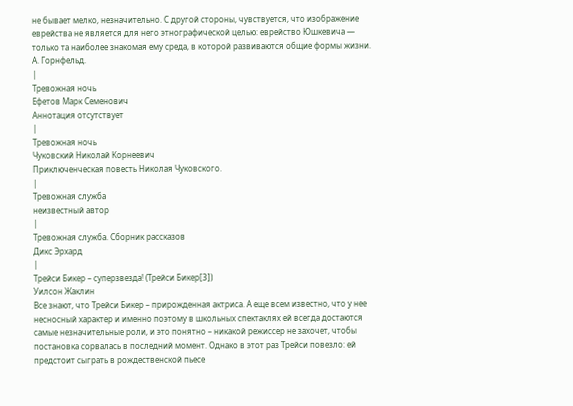не бывает мелко, незначительно. С другой стороны, чувствуется, что изображение еврейства не является для него этнографической целью: еврейство Юшкевича — только та наиболее знакомая ему среда, в которой развиваются общие формы жизни. А. Горнфельд.
|
Тревожная ночь
Ефетов Марк Семенович
Аннотация отсутствует
|
Тревожная ночь
Чуковский Николай Корнеевич
Приключенческая повесть Николая Чуковского.
|
Тревожная служба
неизвестный автор
|
Тревожная служба. Сборник рассказов
Дикс Эрхард
|
Трейси Бикер – суперзвезда! (Трейси Бикер[3])
Уилсон Жаклин
Все знают, что Трейси Бикер – прирожденная актриса. А еще всем известно, что у нее несносный характер и именно поэтому в школьных спектаклях ей всегда достаются самые незначительные роли, и это понятно – никакой режиссер не захочет, чтобы постановка сорвалась в последний момент. Однако в этот раз Трейси повезло: ей предстоит сыграть в рождественской пьесе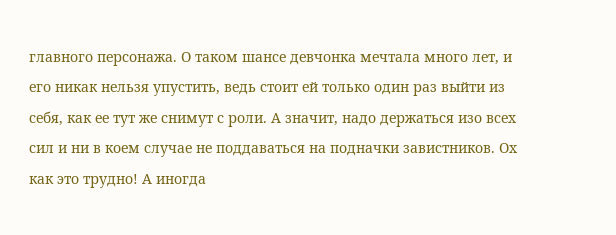главного персонажа. О таком шансе девчонка мечтала много лет, и его никак нельзя упустить, ведь стоит ей только один раз выйти из себя, как ее тут же снимут с роли. А значит, надо держаться изо всех сил и ни в коем случае не поддаваться на подначки завистников. Ох как это трудно! А иногда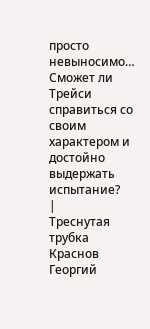просто невыносимо… Сможет ли Трейси справиться со своим характером и достойно выдержать испытание?
|
Треснутая трубка
Краснов Георгий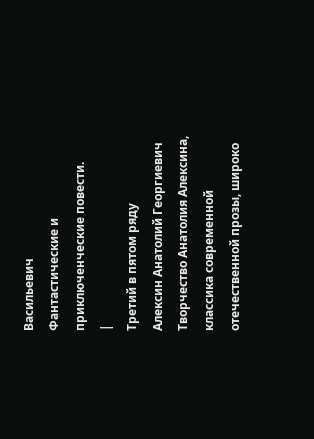Васильевич
Фантастические и приключенческие повести.
|
Третий в пятом ряду
Алексин Анатолий Георгиевич
Творчество Анатолия Алексина, классика современной отечественной прозы, широко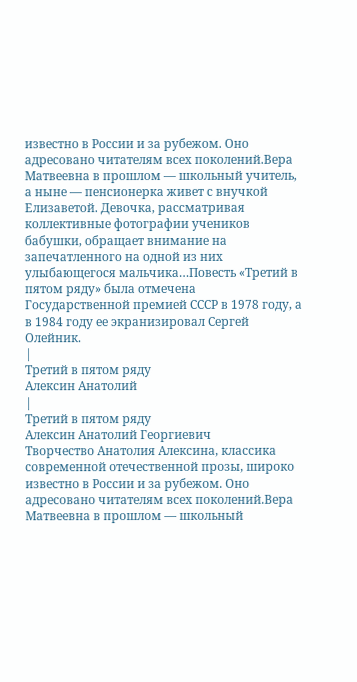известно в России и за рубежом. Оно адресовано читателям всех поколений.Вера Матвеевна в прошлом — школьный учитель, а ныне — пенсионерка живет с внучкой Елизаветой. Девочка, рассматривая коллективные фотографии учеников бабушки, обращает внимание на запечатленного на одной из них улыбающегося мальчика…Повесть «Третий в пятом ряду» была отмечена Государственной премией СССР в 1978 году, а в 1984 году ее экранизировал Сергей Олейник.
|
Третий в пятом ряду
Алексин Анатолий
|
Третий в пятом ряду
Алексин Анатолий Георгиевич
Творчество Анатолия Алексина, классика современной отечественной прозы, широко известно в России и за рубежом. Оно адресовано читателям всех поколений.Вера Матвеевна в прошлом — школьный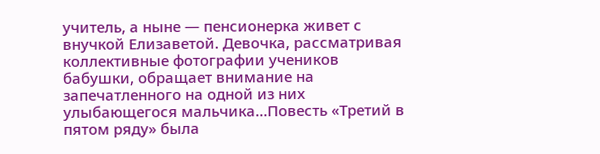учитель, а ныне — пенсионерка живет с внучкой Елизаветой. Девочка, рассматривая коллективные фотографии учеников бабушки, обращает внимание на запечатленного на одной из них улыбающегося мальчика…Повесть «Третий в пятом ряду» была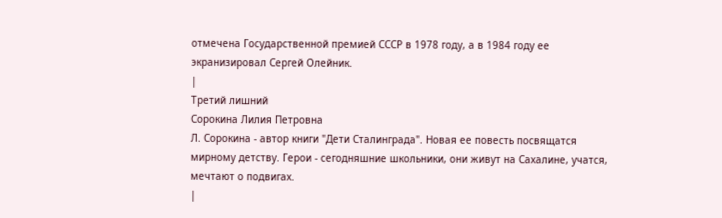отмечена Государственной премией СССР в 1978 году, а в 1984 году ее экранизировал Сергей Олейник.
|
Третий лишний
Сорокина Лилия Петровна
Л. Сорокина - автор книги "Дети Сталинграда". Новая ее повесть посвящатся мирному детству. Герои - сегодняшние школьники, они живут на Сахалине, учатся, мечтают о подвигах.
|